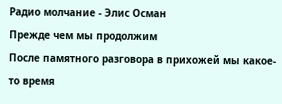Радио молчание - Элис Осман
Прежде чем мы продолжим
После памятного разговора в прихожей мы какое-то время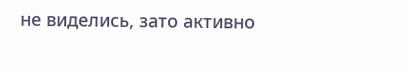не виделись, зато активно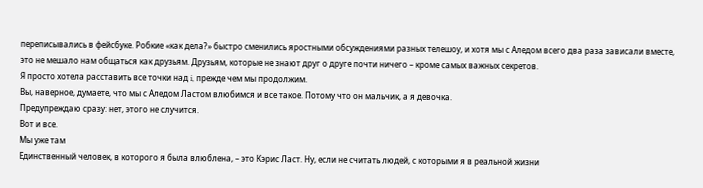переписывались в фейсбуке. Робкие «как дела?» быстро сменились яростными обсуждениями разных телешоу, и хотя мы с Аледом всего два раза зависали вместе, это не мешало нам общаться как друзьям. Друзьям, которые не знают друг о друге почти ничего – кроме самых важных секретов.
Я просто хотела расставить все точки над i, прежде чем мы продолжим.
Вы, наверное, думаете, что мы с Аледом Ластом влюбимся и все такое. Потому что он мальчик, а я девочка.
Предупреждаю сразу: нет, этого не случится.
Вот и все.
Мы уже там
Единственный человек, в которого я была влюблена, – это Кэрис Ласт. Ну, если не считать людей, с которыми я в реальной жизни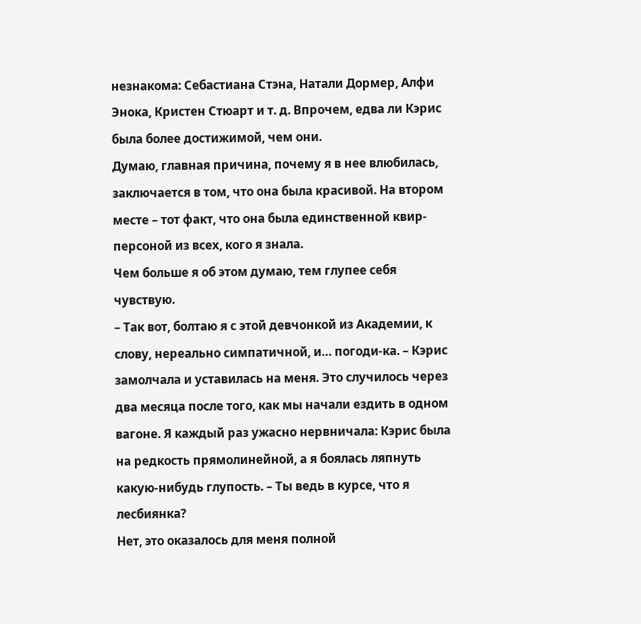незнакома: Себастиана Стэна, Натали Дормер, Алфи Энока, Кристен Стюарт и т. д. Впрочем, едва ли Кэрис была более достижимой, чем они.
Думаю, главная причина, почему я в нее влюбилась, заключается в том, что она была красивой. На втором месте – тот факт, что она была единственной квир-персоной из всех, кого я знала.
Чем больше я об этом думаю, тем глупее себя чувствую.
– Так вот, болтаю я с этой девчонкой из Академии, к слову, нереально симпатичной, и… погоди-ка. – Кэрис замолчала и уставилась на меня. Это случилось через два месяца после того, как мы начали ездить в одном вагоне. Я каждый раз ужасно нервничала: Кэрис была на редкость прямолинейной, а я боялась ляпнуть какую-нибудь глупость. – Ты ведь в курсе, что я лесбиянка?
Нет, это оказалось для меня полной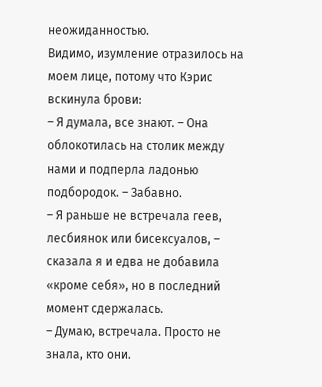неожиданностью.
Видимо, изумление отразилось на моем лице, потому что Кэрис вскинула брови:
– Я думала, все знают. – Она облокотилась на столик между нами и подперла ладонью подбородок. – Забавно.
– Я раньше не встречала геев, лесбиянок или бисексуалов, – сказала я и едва не добавила «кроме себя», но в последний момент сдержалась.
– Думаю, встречала. Просто не знала, кто они.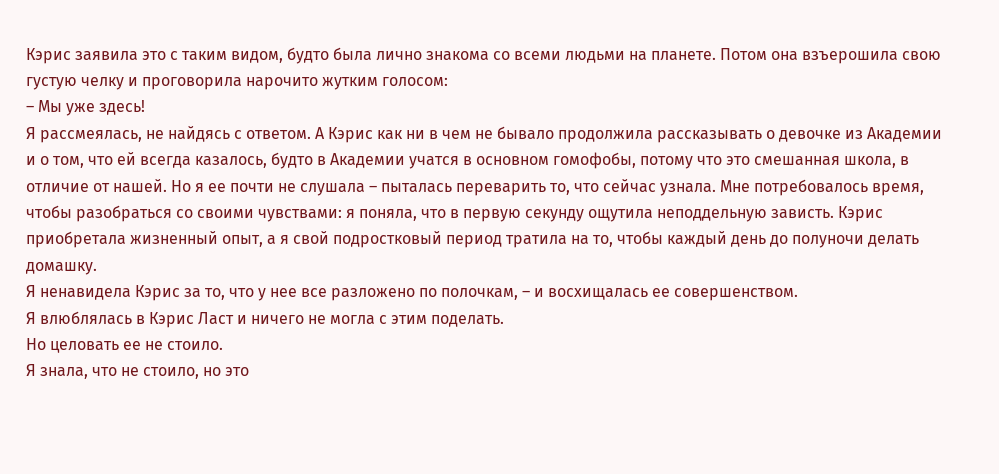Кэрис заявила это с таким видом, будто была лично знакома со всеми людьми на планете. Потом она взъерошила свою густую челку и проговорила нарочито жутким голосом:
– Мы уже здесь!
Я рассмеялась, не найдясь с ответом. А Кэрис как ни в чем не бывало продолжила рассказывать о девочке из Академии и о том, что ей всегда казалось, будто в Академии учатся в основном гомофобы, потому что это смешанная школа, в отличие от нашей. Но я ее почти не слушала – пыталась переварить то, что сейчас узнала. Мне потребовалось время, чтобы разобраться со своими чувствами: я поняла, что в первую секунду ощутила неподдельную зависть. Кэрис приобретала жизненный опыт, а я свой подростковый период тратила на то, чтобы каждый день до полуночи делать домашку.
Я ненавидела Кэрис за то, что у нее все разложено по полочкам, – и восхищалась ее совершенством.
Я влюблялась в Кэрис Ласт и ничего не могла с этим поделать.
Но целовать ее не стоило.
Я знала, что не стоило, но это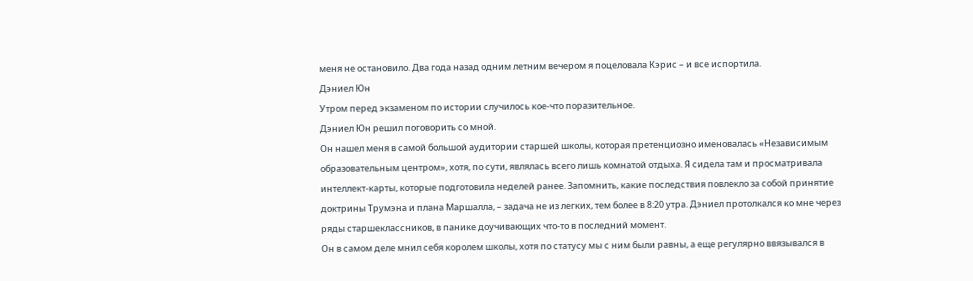меня не остановило. Два года назад одним летним вечером я поцеловала Кэрис – и все испортила.
Дэниел Юн
Утром перед экзаменом по истории случилось кое-что поразительное.
Дэниел Юн решил поговорить со мной.
Он нашел меня в самой большой аудитории старшей школы, которая претенциозно именовалась «Независимым образовательным центром», хотя, по сути, являлась всего лишь комнатой отдыха. Я сидела там и просматривала интеллект-карты, которые подготовила неделей ранее. Запомнить, какие последствия повлекло за собой принятие доктрины Трумэна и плана Маршалла, – задача не из легких, тем более в 8:20 утра. Дэниел протолкался ко мне через ряды старшеклассников, в панике доучивающих что-то в последний момент.
Он в самом деле мнил себя королем школы, хотя по статусу мы с ним были равны, а еще регулярно ввязывался в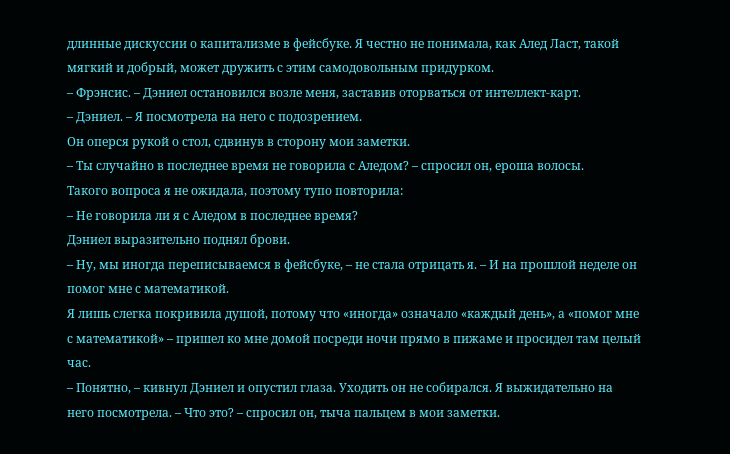длинные дискуссии о капитализме в фейсбуке. Я честно не понимала, как Алед Ласт, такой мягкий и добрый, может дружить с этим самодовольным придурком.
– Фрэнсис. – Дэниел остановился возле меня, заставив оторваться от интеллект-карт.
– Дэниел. – Я посмотрела на него с подозрением.
Он оперся рукой о стол, сдвинув в сторону мои заметки.
– Ты случайно в последнее время не говорила с Аледом? – спросил он, ероша волосы.
Такого вопроса я не ожидала, поэтому тупо повторила:
– Не говорила ли я с Аледом в последнее время?
Дэниел выразительно поднял брови.
– Ну, мы иногда переписываемся в фейсбуке, – не стала отрицать я. – И на прошлой неделе он помог мне с математикой.
Я лишь слегка покривила душой, потому что «иногда» означало «каждый день», а «помог мне с математикой» – пришел ко мне домой посреди ночи прямо в пижаме и просидел там целый час.
– Понятно, – кивнул Дэниел и опустил глаза. Уходить он не собирался. Я выжидательно на него посмотрела. – Что это? – спросил он, тыча пальцем в мои заметки.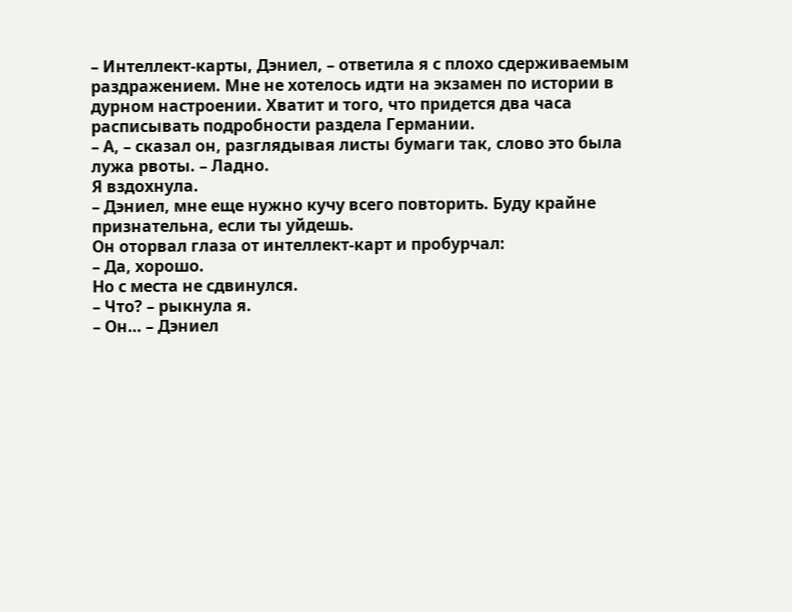– Интеллект-карты, Дэниел, – ответила я с плохо сдерживаемым раздражением. Мне не хотелось идти на экзамен по истории в дурном настроении. Хватит и того, что придется два часа расписывать подробности раздела Германии.
– А, – сказал он, разглядывая листы бумаги так, слово это была лужа рвоты. – Ладно.
Я вздохнула.
– Дэниел, мне еще нужно кучу всего повторить. Буду крайне признательна, если ты уйдешь.
Он оторвал глаза от интеллект-карт и пробурчал:
– Да, хорошо.
Но с места не сдвинулся.
– Что? – рыкнула я.
– Он… – Дэниел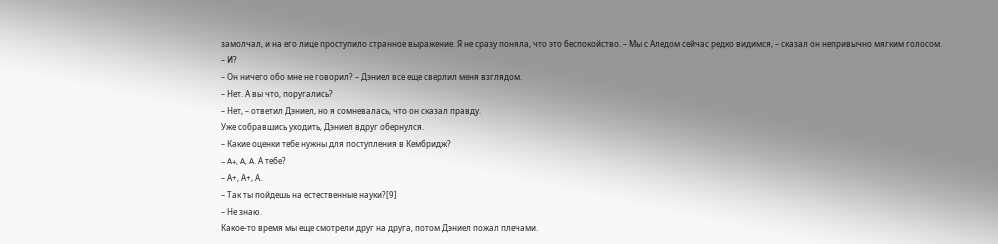замолчал, и на его лице проступило странное выражение. Я не сразу поняла, что это беспокойство. – Мы с Аледом сейчас редко видимся, – сказал он непривычно мягким голосом.
– И?
– Он ничего обо мне не говорил? – Дэниел все еще сверлил меня взглядом.
– Нет. А вы что, поругались?
– Нет, – ответил Дэниел, но я сомневалась, что он сказал правду.
Уже собравшись уходить, Дэниел вдруг обернулся.
– Какие оценки тебе нужны для поступления в Кембридж?
– A+, A, A. А тебе?
– А+, А+, А.
– Так ты пойдешь на естественные науки?[9]
– Не знаю.
Какое-то время мы еще смотрели друг на друга, потом Дэниел пожал плечами.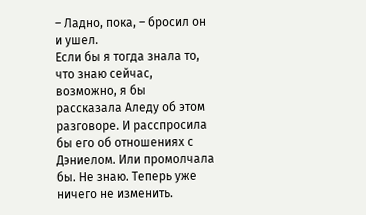– Ладно, пока, – бросил он и ушел.
Если бы я тогда знала то, что знаю сейчас, возможно, я бы рассказала Аледу об этом разговоре. И расспросила бы его об отношениях с Дэниелом. Или промолчала бы. Не знаю. Теперь уже ничего не изменить.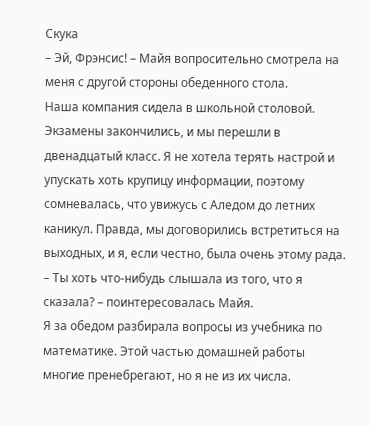Скука
– Эй, Фрэнсис! – Майя вопросительно смотрела на меня с другой стороны обеденного стола.
Наша компания сидела в школьной столовой. Экзамены закончились, и мы перешли в двенадцатый класс. Я не хотела терять настрой и упускать хоть крупицу информации, поэтому сомневалась, что увижусь с Аледом до летних каникул. Правда, мы договорились встретиться на выходных, и я, если честно, была очень этому рада.
– Ты хоть что-нибудь слышала из того, что я сказала? – поинтересовалась Майя.
Я за обедом разбирала вопросы из учебника по математике. Этой частью домашней работы многие пренебрегают, но я не из их числа.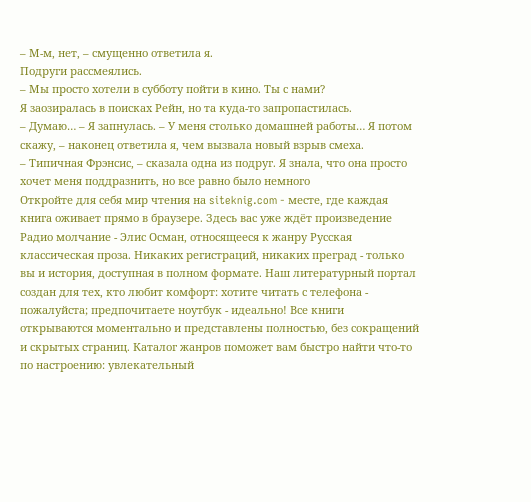– М-м, нет, – смущенно ответила я.
Подруги рассмеялись.
– Мы просто хотели в субботу пойти в кино. Ты с нами?
Я заозиралась в поисках Рейн, но та куда-то запропастилась.
– Думаю… – Я запнулась. – У меня столько домашней работы… Я потом скажу, – наконец ответила я, чем вызвала новый взрыв смеха.
– Типичная Фрэнсис, – сказала одна из подруг. Я знала, что она просто хочет меня поддразнить, но все равно было немного
Откройте для себя мир чтения на siteknig.com - месте, где каждая книга оживает прямо в браузере. Здесь вас уже ждёт произведение Радио молчание - Элис Осман, относящееся к жанру Русская классическая проза. Никаких регистраций, никаких преград - только вы и история, доступная в полном формате. Наш литературный портал создан для тех, кто любит комфорт: хотите читать с телефона - пожалуйста; предпочитаете ноутбук - идеально! Все книги открываются моментально и представлены полностью, без сокращений и скрытых страниц. Каталог жанров поможет вам быстро найти что-то по настроению: увлекательный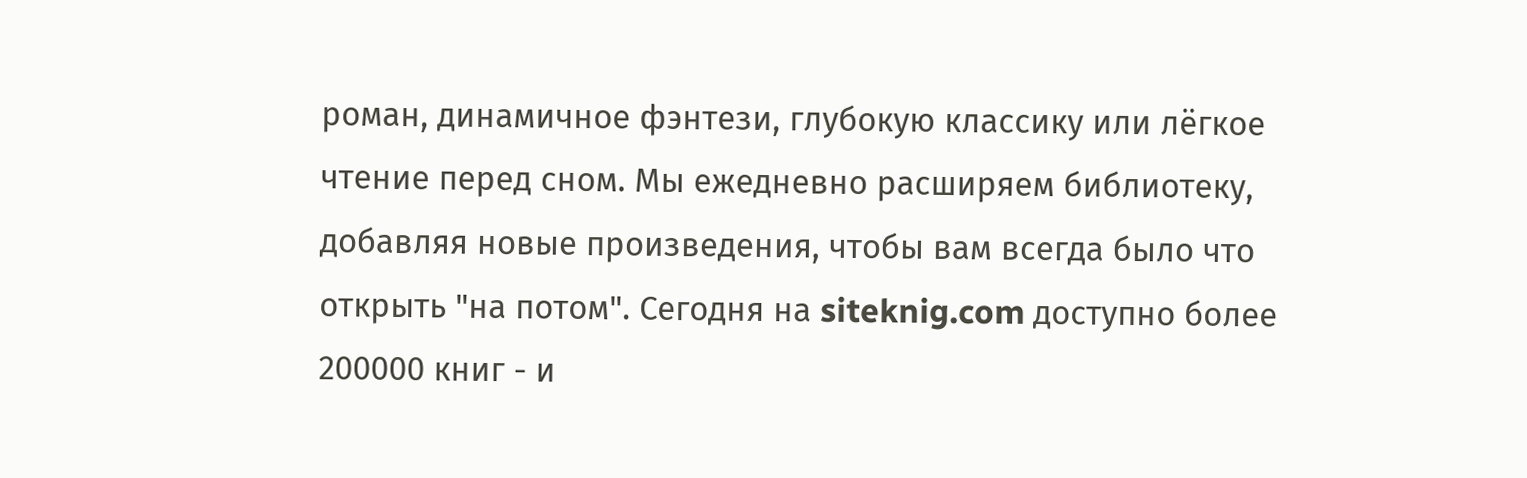роман, динамичное фэнтези, глубокую классику или лёгкое чтение перед сном. Мы ежедневно расширяем библиотеку, добавляя новые произведения, чтобы вам всегда было что открыть "на потом". Сегодня на siteknig.com доступно более 200000 книг - и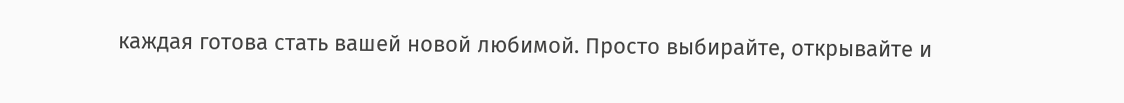каждая готова стать вашей новой любимой. Просто выбирайте, открывайте и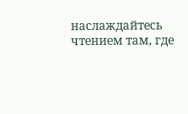наслаждайтесь чтением там, где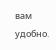вам удобно.